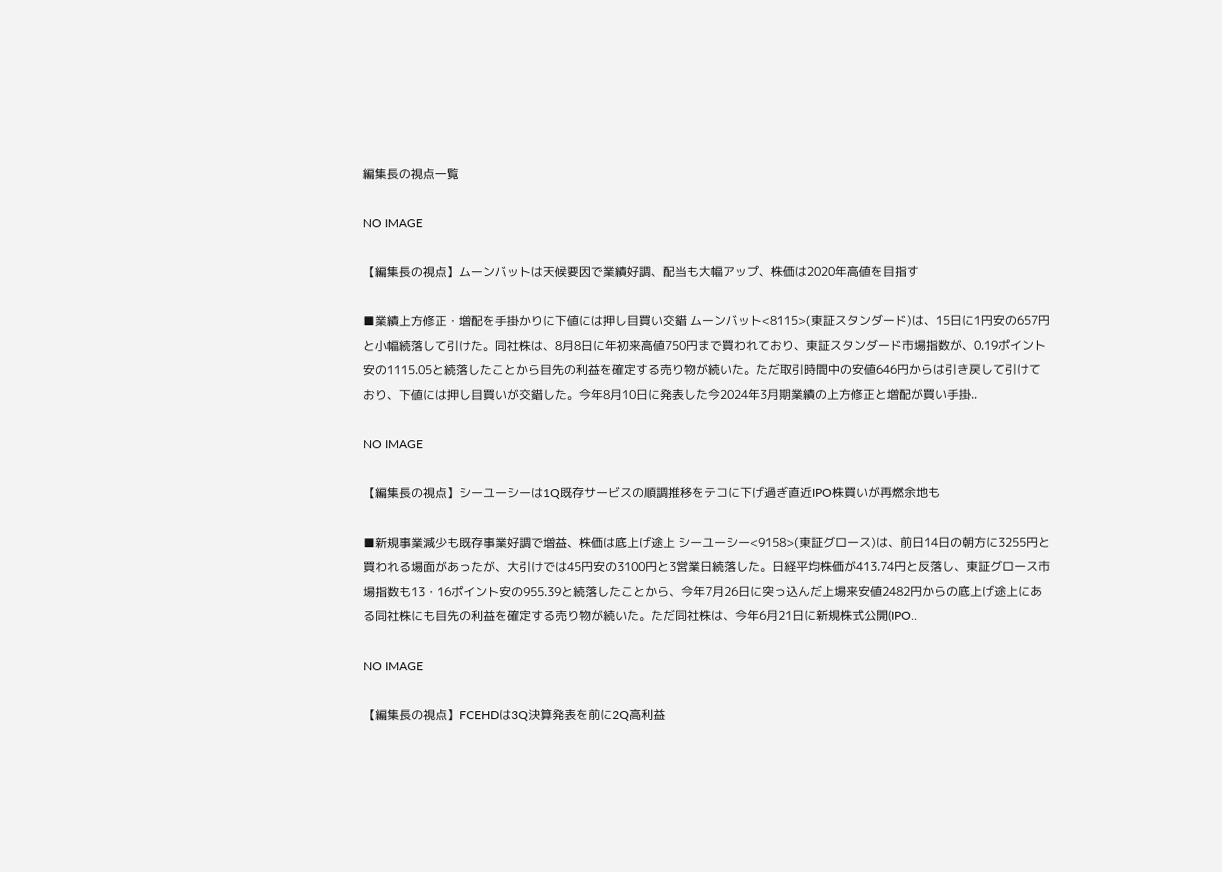編集長の視点一覧

NO IMAGE

【編集長の視点】ムーンバットは天候要因で業績好調、配当も大幅アップ、株価は2020年高値を目指す

■業績上方修正・増配を手掛かりに下値には押し目買い交錯 ムーンバット<8115>(東証スタンダード)は、15日に1円安の657円と小幅続落して引けた。同社株は、8月8日に年初来高値750円まで買われており、東証スタンダード市場指数が、0.19ポイント安の1115.05と続落したことから目先の利益を確定する売り物が続いた。ただ取引時間中の安値646円からは引き戻して引けており、下値には押し目買いが交錯した。今年8月10日に発表した今2024年3月期業績の上方修正と増配が買い手掛..

NO IMAGE

【編集長の視点】シーユーシーは1Q既存サービスの順調推移をテコに下げ過ぎ直近IPO株買いが再燃余地も

■新規事業減少も既存事業好調で増益、株価は底上げ途上 シーユーシー<9158>(東証グロース)は、前日14日の朝方に3255円と買われる場面があったが、大引けでは45円安の3100円と3営業日続落した。日経平均株価が413.74円と反落し、東証グロース市場指数も13・16ポイント安の955.39と続落したことから、今年7月26日に突っ込んだ上場来安値2482円からの底上げ途上にある同社株にも目先の利益を確定する売り物が続いた。ただ同社株は、今年6月21日に新規株式公開(IPO..

NO IMAGE

【編集長の視点】FCEHDは3Q決算発表を前に2Q高利益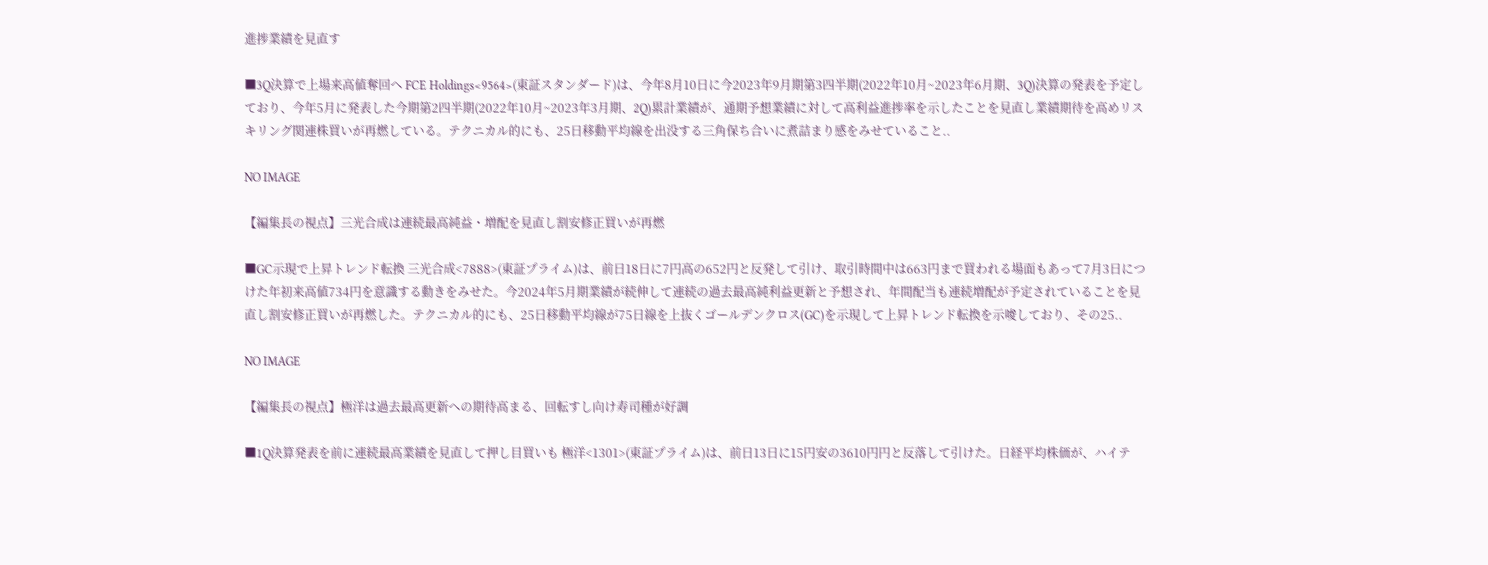進捗業績を見直す

■3Q決算で上場来高値奪回へ FCE Holdings<9564>(東証スタンダード)は、今年8月10日に今2023年9月期第3四半期(2022年10月~2023年6月期、3Q)決算の発表を予定しており、今年5月に発表した今期第2四半期(2022年10月~2023年3月期、2Q)累計業績が、通期予想業績に対して高利益進捗率を示したことを見直し業績期待を高めリスキリング関連株買いが再燃している。テクニカル的にも、25日移動平均線を出没する三角保ち合いに煮詰まり感をみせていること..

NO IMAGE

【編集長の視点】三光合成は連続最高純益・増配を見直し割安修正買いが再燃

■GC示現で上昇トレンド転換 三光合成<7888>(東証プライム)は、前日18日に7円高の652円と反発して引け、取引時間中は663円まで買われる場面もあって7月3日につけた年初来高値734円を意識する動きをみせた。今2024年5月期業績が続伸して連続の過去最高純利益更新と予想され、年間配当も連続増配が予定されていることを見直し割安修正買いが再燃した。テクニカル的にも、25日移動平均線が75日線を上抜くゴールデンクロス(GC)を示現して上昇トレンド転換を示唆しており、その25..

NO IMAGE

【編集長の視点】極洋は過去最高更新への期待高まる、回転すし向け寿司種が好調

■1Q決算発表を前に連続最高業績を見直して押し目買いも 極洋<1301>(東証プライム)は、前日13日に15円安の3610円円と反落して引けた。日経平均株価が、ハイテ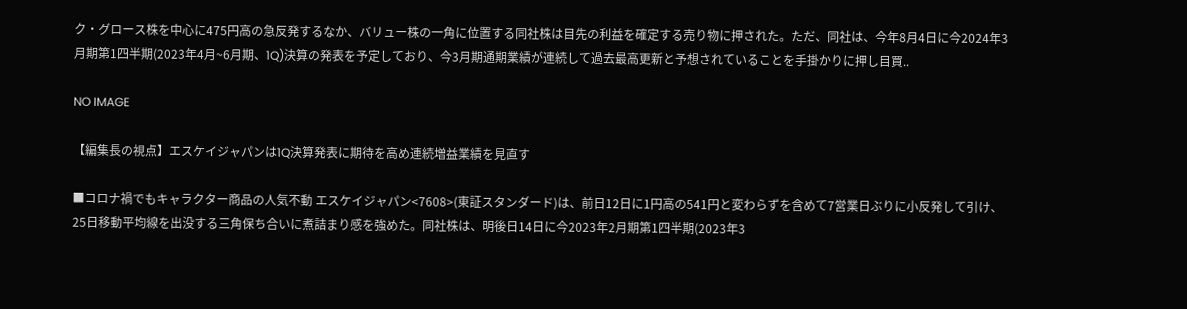ク・グロース株を中心に475円高の急反発するなか、バリュー株の一角に位置する同社株は目先の利益を確定する売り物に押された。ただ、同社は、今年8月4日に今2024年3月期第1四半期(2023年4月~6月期、1Q)決算の発表を予定しており、今3月期通期業績が連続して過去最高更新と予想されていることを手掛かりに押し目買..

NO IMAGE

【編集長の視点】エスケイジャパンは1Q決算発表に期待を高め連続増益業績を見直す

■コロナ禍でもキャラクター商品の人気不動 エスケイジャパン<7608>(東証スタンダード)は、前日12日に1円高の541円と変わらずを含めて7営業日ぶりに小反発して引け、25日移動平均線を出没する三角保ち合いに煮詰まり感を強めた。同社株は、明後日14日に今2023年2月期第1四半期(2023年3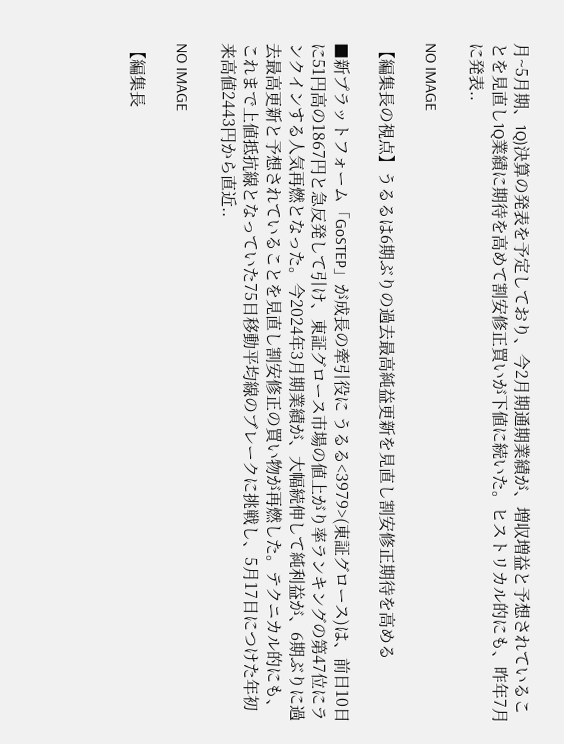月~5月期、1Q)決算の発表を予定しており、今2月期通期業績が、増収増益と予想されていることを見直し1Q業績に期待を高めて割安修正買いが下値に続いた。ヒストリカル的にも、昨年7月に発表..

NO IMAGE

【編集長の視点】うるるは6期ぶりの過去最高純益更新を見直し割安修正期待を高める

■新プラットフォーム「GoSTEP」が成長の牽引役に うるる<3979>(東証グロース)は、前日10日に51円高の1867円と急反発して引け、東証グロース市場の値上がり率ランキングの第47位にランクインする人気再燃となった。今2024年3月期業績が、大幅続伸して純利益が、6期ぶりに過去最高更新と予想されていることを見直し割安修正の買い物が再燃した。テクニカル的にも、これまで上値抵抗線となっていた75日移動平均線のブレークに挑戦し、5月17日につけた年初来高値2443円から直近..

NO IMAGE

【編集長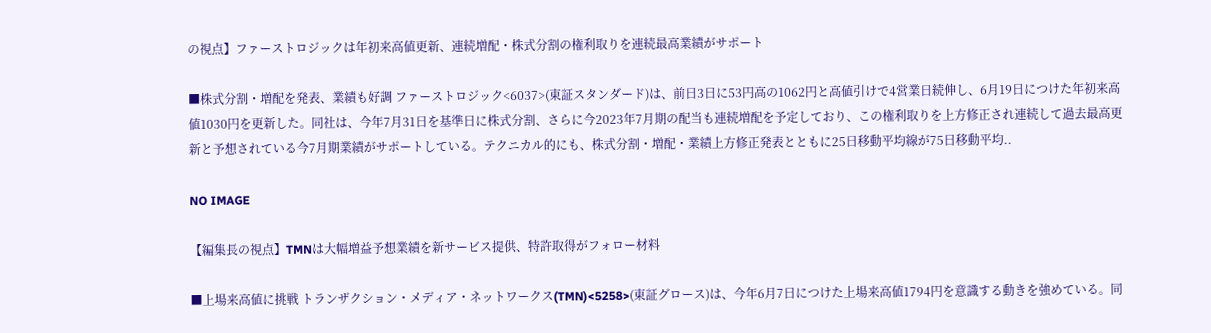の視点】ファーストロジックは年初来高値更新、連続増配・株式分割の権利取りを連続最高業績がサポート

■株式分割・増配を発表、業績も好調 ファーストロジック<6037>(東証スタンダード)は、前日3日に53円高の1062円と高値引けで4営業日続伸し、6月19日につけた年初来高値1030円を更新した。同社は、今年7月31日を基準日に株式分割、さらに今2023年7月期の配当も連続増配を予定しており、この権利取りを上方修正され連続して過去最高更新と予想されている今7月期業績がサポートしている。テクニカル的にも、株式分割・増配・業績上方修正発表とともに25日移動平均線が75日移動平均..

NO IMAGE

【編集長の視点】TMNは大幅増益予想業績を新サービス提供、特許取得がフォロー材料

■上場来高値に挑戦 トランザクション・メディア・ネットワークス(TMN)<5258>(東証グロース)は、今年6月7日につけた上場来高値1794円を意識する動きを強めている。同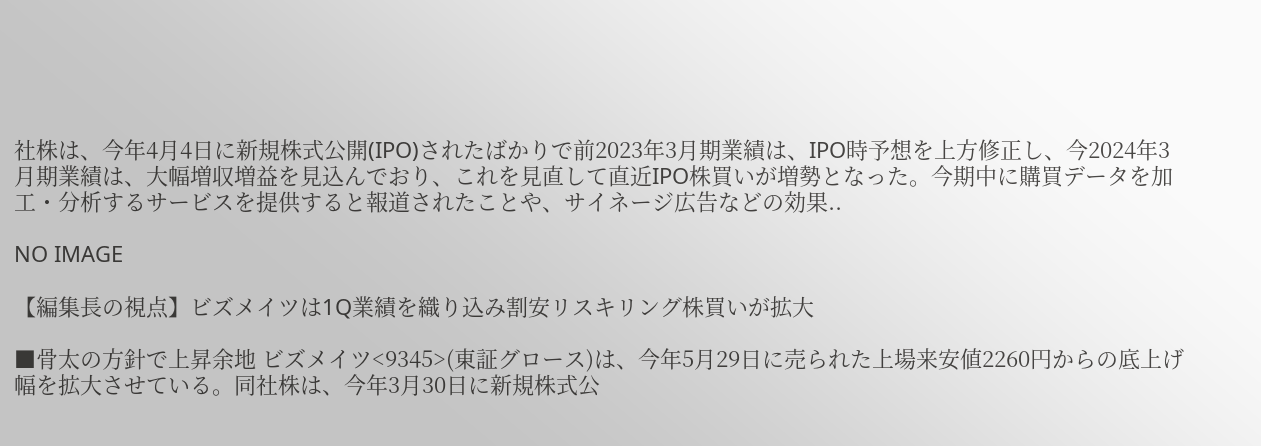社株は、今年4月4日に新規株式公開(IPO)されたばかりで前2023年3月期業績は、IPO時予想を上方修正し、今2024年3月期業績は、大幅増収増益を見込んでおり、これを見直して直近IPO株買いが増勢となった。今期中に購買データを加工・分析するサービスを提供すると報道されたことや、サイネージ広告などの効果..

NO IMAGE

【編集長の視点】ビズメイツは1Q業績を織り込み割安リスキリング株買いが拡大

■骨太の方針で上昇余地 ビズメイツ<9345>(東証グロース)は、今年5月29日に売られた上場来安値2260円からの底上げ幅を拡大させている。同社株は、今年3月30日に新規株式公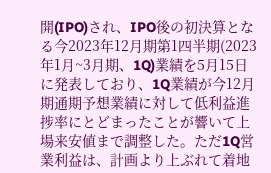開(IPO)され、IPO後の初決算となる今2023年12月期第1四半期(2023年1月~3月期、1Q)業績を5月15日に発表しており、1Q業績が今12月期通期予想業績に対して低利益進捗率にとどまったことが響いて上場来安値まで調整した。ただ1Q営業利益は、計画より上ぶれて着地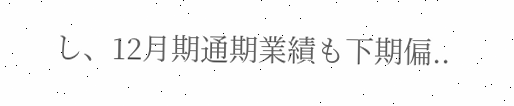し、12月期通期業績も下期偏..